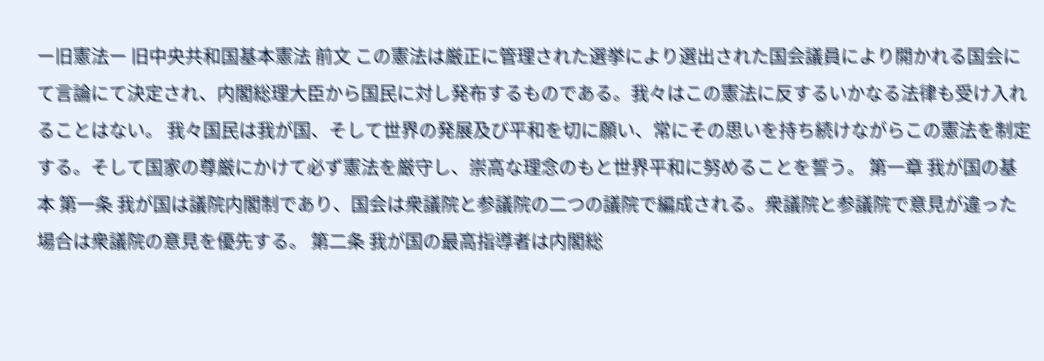ー旧憲法ー 旧中央共和国基本憲法 前文 この憲法は厳正に管理された選挙により選出された国会議員により開かれる国会にて言論にて決定され、内閣総理大臣から国民に対し発布するものである。我々はこの憲法に反するいかなる法律も受け入れることはない。 我々国民は我が国、そして世界の発展及び平和を切に願い、常にその思いを持ち続けながらこの憲法を制定する。そして国家の尊厳にかけて必ず憲法を厳守し、崇高な理念のもと世界平和に努めることを誓う。 第一章 我が国の基本 第一条 我が国は議院内閣制であり、国会は衆議院と参議院の二つの議院で編成される。衆議院と参議院で意見が違った場合は衆議院の意見を優先する。 第二条 我が国の最高指導者は内閣総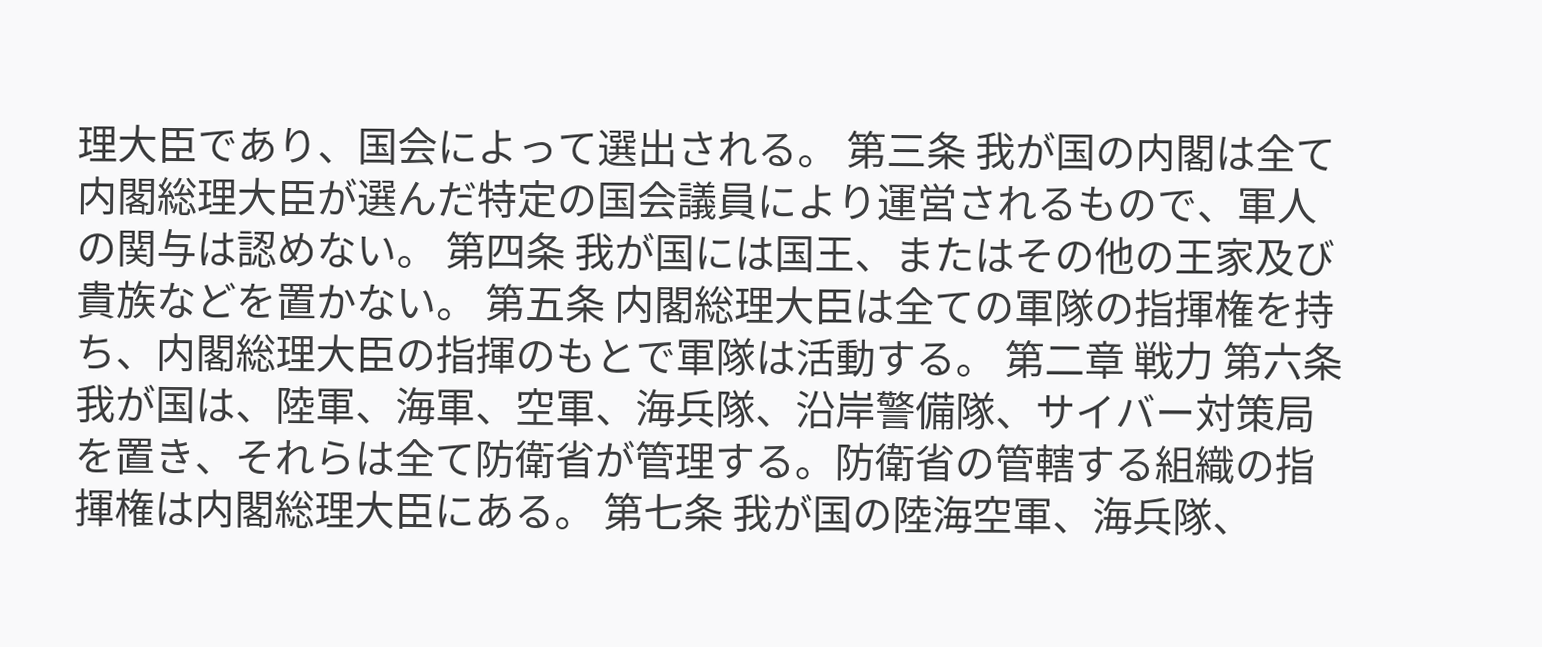理大臣であり、国会によって選出される。 第三条 我が国の内閣は全て内閣総理大臣が選んだ特定の国会議員により運営されるもので、軍人の関与は認めない。 第四条 我が国には国王、またはその他の王家及び貴族などを置かない。 第五条 内閣総理大臣は全ての軍隊の指揮権を持ち、内閣総理大臣の指揮のもとで軍隊は活動する。 第二章 戦力 第六条 我が国は、陸軍、海軍、空軍、海兵隊、沿岸警備隊、サイバー対策局を置き、それらは全て防衛省が管理する。防衛省の管轄する組織の指揮権は内閣総理大臣にある。 第七条 我が国の陸海空軍、海兵隊、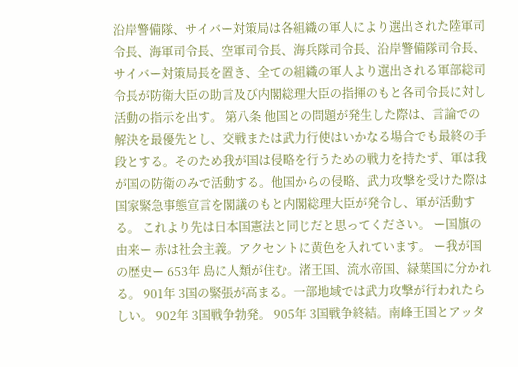沿岸警備隊、サイバー対策局は各組織の軍人により選出された陸軍司令長、海軍司令長、空軍司令長、海兵隊司令長、沿岸警備隊司令長、サイバー対策局長を置き、全ての組織の軍人より選出される軍部総司令長が防衛大臣の助言及び内閣総理大臣の指揮のもと各司令長に対し活動の指示を出す。 第八条 他国との問題が発生した際は、言論での解決を最優先とし、交戦または武力行使はいかなる場合でも最終の手段とする。そのため我が国は侵略を行うための戦力を持たず、軍は我が国の防衛のみで活動する。他国からの侵略、武力攻撃を受けた際は国家緊急事態宣言を閣議のもと内閣総理大臣が発令し、軍が活動する。 これより先は日本国憲法と同じだと思ってください。 ー国旗の由来ー 赤は社会主義。アクセントに黄色を入れています。 ー我が国の歴史ー 653年 島に人類が住む。渚王国、流水帝国、緑葉国に分かれる。 901年 3国の緊張が高まる。一部地域では武力攻撃が行われたらしい。 902年 3国戦争勃発。 905年 3国戦争終結。南峰王国とアッタ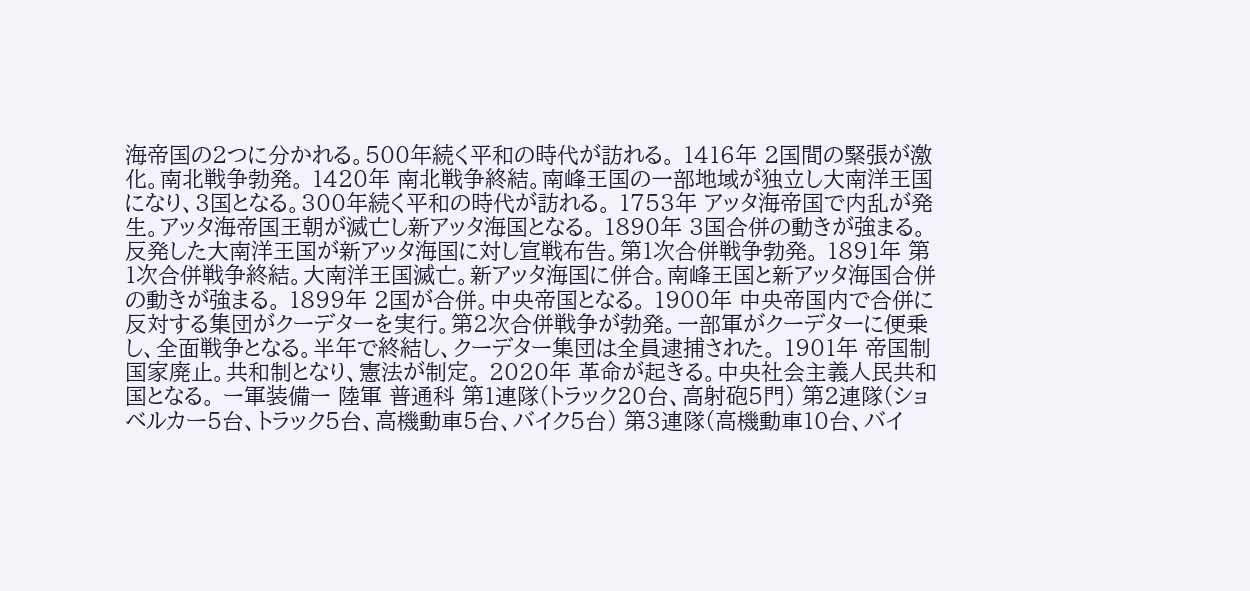海帝国の2つに分かれる。500年続く平和の時代が訪れる。 1416年 2国間の緊張が激化。南北戦争勃発。 1420年 南北戦争終結。南峰王国の一部地域が独立し大南洋王国になり、3国となる。300年続く平和の時代が訪れる。 1753年 アッタ海帝国で内乱が発生。アッタ海帝国王朝が滅亡し新アッタ海国となる。 1890年 3国合併の動きが強まる。反発した大南洋王国が新アッタ海国に対し宣戦布告。第1次合併戦争勃発。 1891年 第1次合併戦争終結。大南洋王国滅亡。新アッタ海国に併合。南峰王国と新アッタ海国合併の動きが強まる。 1899年 2国が合併。中央帝国となる。 1900年 中央帝国内で合併に反対する集団がクーデターを実行。第2次合併戦争が勃発。一部軍がクーデターに便乗し、全面戦争となる。半年で終結し、クーデター集団は全員逮捕された。 1901年 帝国制国家廃止。共和制となり、憲法が制定。 2020年 革命が起きる。中央社会主義人民共和国となる。 ー軍装備ー 陸軍 普通科 第1連隊(トラック20台、高射砲5門) 第2連隊(ショベルカー5台、トラック5台、高機動車5台、バイク5台) 第3連隊(高機動車10台、バイ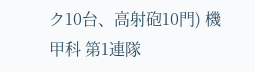ク10台、高射砲10門) 機甲科 第1連隊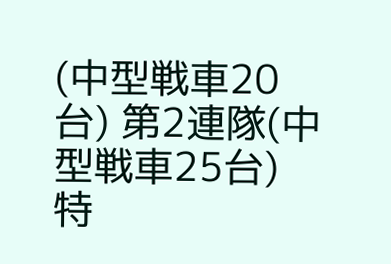(中型戦車20台) 第2連隊(中型戦車25台) 特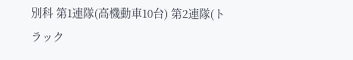別科 第1連隊(高機動車10台) 第2連隊(トラック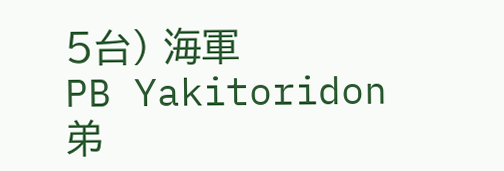5台) 海軍
PB Yakitoridon 弟